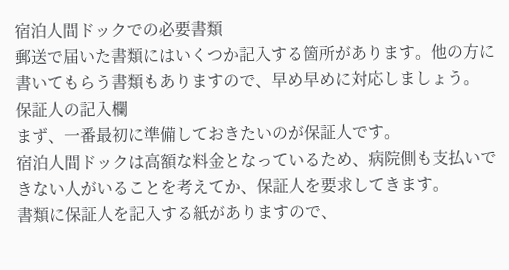宿泊人間ドックでの必要書類
郵送で届いた書類にはいくつか記入する箇所があります。他の方に書いてもらう書類もありますので、早め早めに対応しましょう。
保証人の記入欄
まず、一番最初に準備しておきたいのが保証人です。
宿泊人間ドックは高額な料金となっているため、病院側も支払いできない人がいることを考えてか、保証人を要求してきます。
書類に保証人を記入する紙がありますので、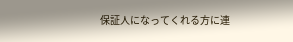保証人になってくれる方に連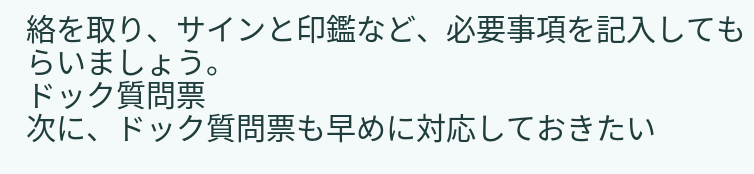絡を取り、サインと印鑑など、必要事項を記入してもらいましょう。
ドック質問票
次に、ドック質問票も早めに対応しておきたい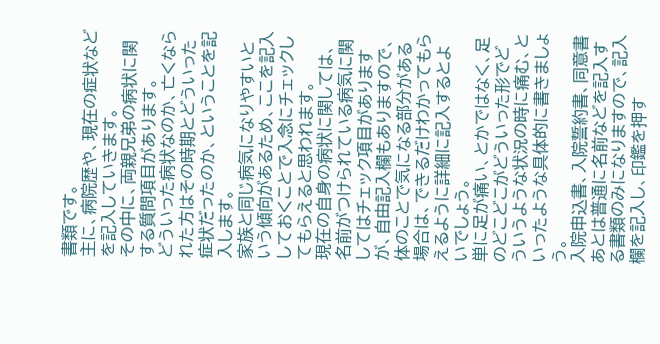書類です。
主に、病院歴や、現在の症状などを記入していきます。
その中に、両親兄弟の病状に関する質問項目があります。
どういった病状なのか、亡くなられた方はその時期とどういった症状だったのか、ということを記入します。
家族と同じ病気になりやすいという傾向があるため、ここを記入しておくことで入念にチェックしてもらえると思われます。
現在の自身の病状に関しては、名前がつけられている病気に関してはチェック項目がありますが、自由記入欄もありますので、体のことで気になる部分がある場合は、できるだけわかってもらえるように詳細に記入するとよいでしょう。
単に足が痛い、とかではなく、足のどこどこがどういった形でどういうような状況の時に痛む、といったような具体的に書きましょう。
入院申込書、入院誓約書、同意書
あとは普通に名前などを記入する書類のみになりますので、記入欄を記入し、印鑑を押す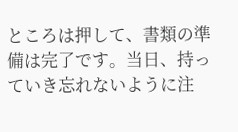ところは押して、書類の準備は完了です。当日、持っていき忘れないように注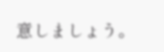意しましょう。